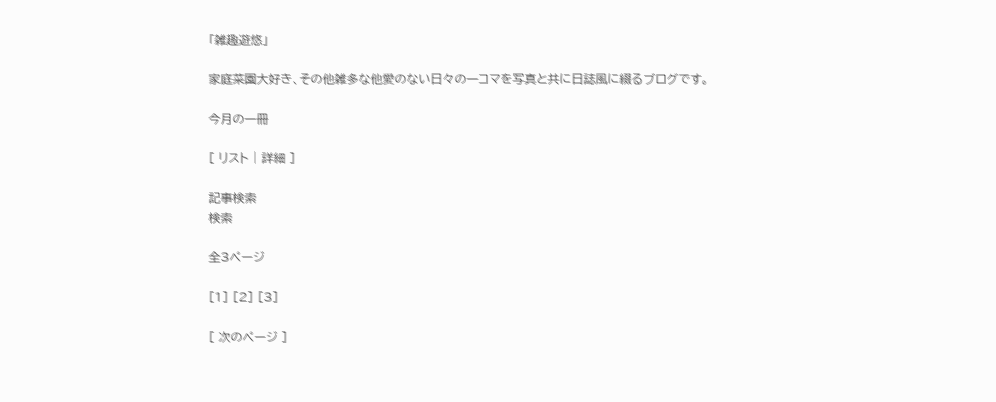「雑趣遊悠」

家庭菜園大好き、その他雑多な他愛のない日々の一コマを写真と共に日誌風に綴るブログです。

今月の一冊

[ リスト | 詳細 ]

記事検索
検索

全3ページ

[1] [2] [3]

[ 次のページ ]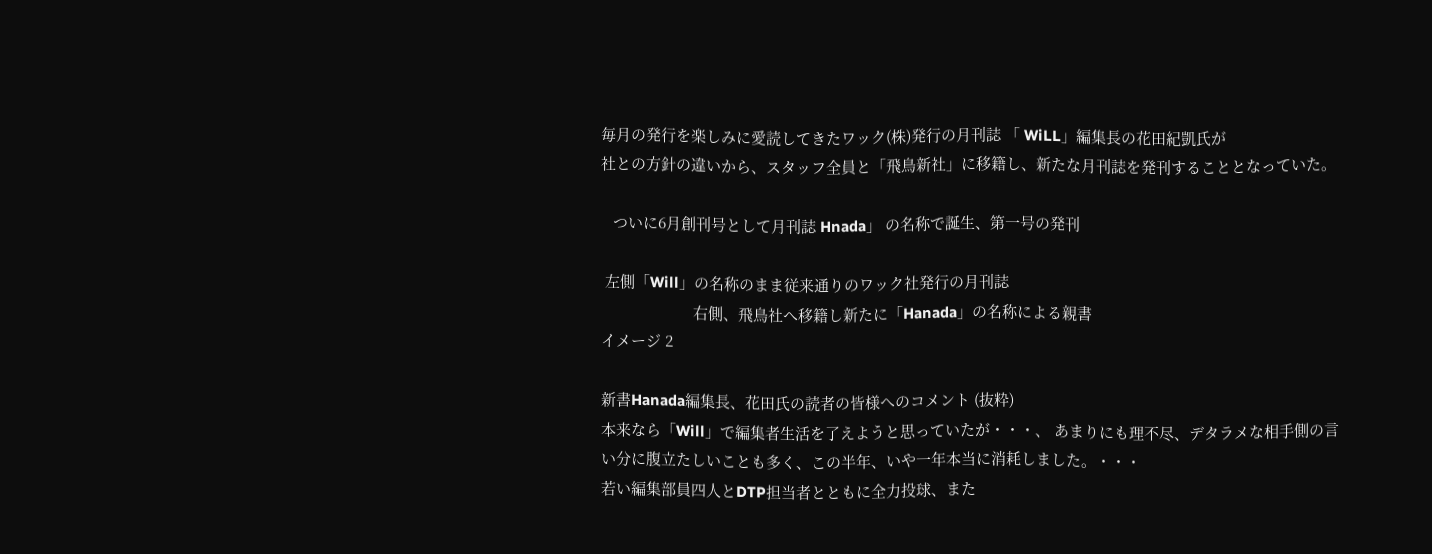毎月の発行を楽しみに愛読してきたワック(株)発行の月刊誌 「 WiLL」編集長の花田紀凱氏が
社との方針の違いから、スタッフ全員と「飛鳥新社」に移籍し、新たな月刊誌を発刊することとなっていた。

   ついに6月創刊号として月刊誌 Hnada」 の名称で誕生、第一号の発刊

 左側「Will」の名称のまま従来通りのワック社発行の月刊誌
                       右側、飛鳥社へ移籍し新たに「Hanada」の名称による親書
イメージ 2

新書Hanada編集長、花田氏の読者の皆様へのコメント (抜粋)
本来なら「Will」で編集者生活を了えようと思っていたが・・・、 あまりにも理不尽、デタラメな相手側の言い分に腹立たしいことも多く、この半年、いや一年本当に消耗しました。・・・
若い編集部員四人とDTP担当者とともに全力投球、また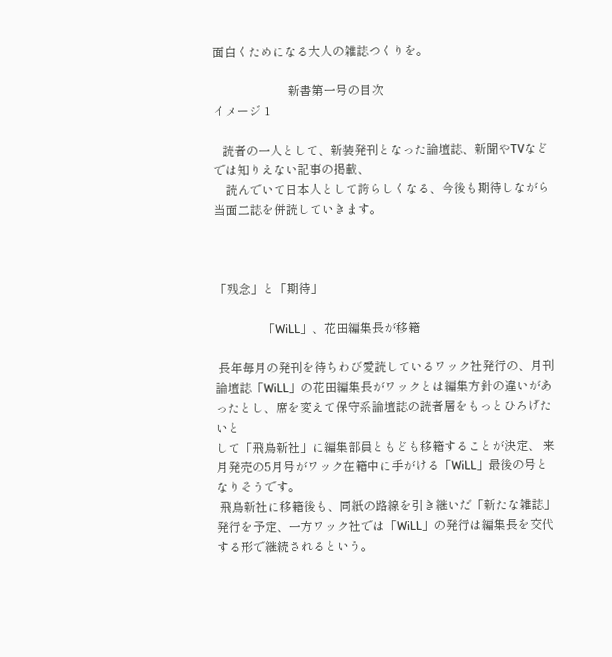面白くためになる大人の雑誌つくりを。

                         新書第一号の目次
イメージ 1

   読者の一人として、新装発刊となった論壇誌、新聞やTVなどでは知りえない記事の掲載、
    読んでいて日本人として誇らしくなる、今後も期待しながら当面二誌を併読していきます。



「残念」と「期待」

                「WiLL」、花田編集長が移籍

 長年毎月の発刊を待ちわび愛読しているワック社発行の、月刊論壇誌「WiLL」の花田編集長がワックとは編集方針の違いがあったとし、席を変えて保守系論壇誌の読者層をもっとひろげたいと
して「飛鳥新社」に編集部員ともども移籍することが決定、 来月発売の5月号がワック在籍中に手がける「WiLL」最後の号となりそうです。
 飛鳥新社に移籍後も、同紙の路線を引き継いだ「新たな雑誌」発行を予定、一方ワック社では「WiLL」の発行は編集長を交代する形で継続されるという。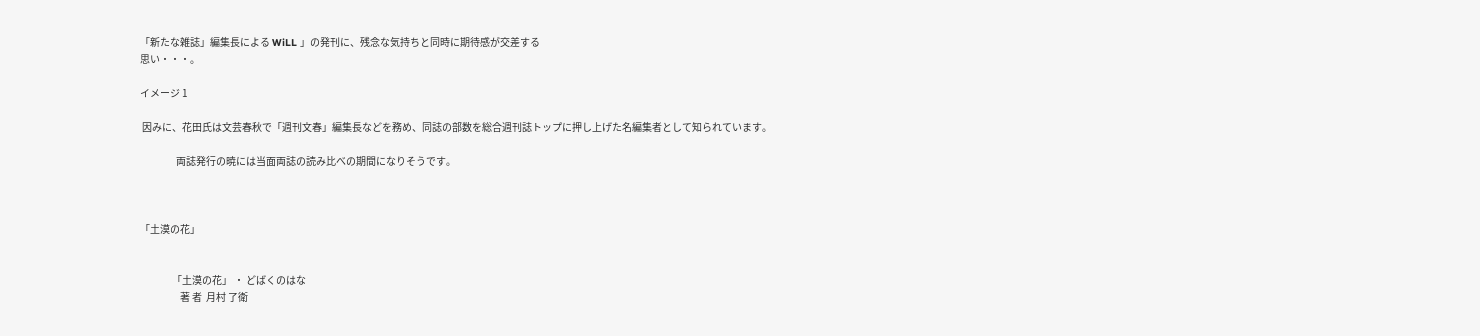「新たな雑誌」編集長による WiLL 」の発刊に、残念な気持ちと同時に期待感が交差する
思い・・・。

イメージ 1

 因みに、花田氏は文芸春秋で「週刊文春」編集長などを務め、同誌の部数を総合週刊誌トップに押し上げた名編集者として知られています。

                  両誌発行の暁には当面両誌の読み比べの期間になりそうです。



「土漠の花」


                「土漠の花」 ・ どばくのはな
                    著 者  月村 了衛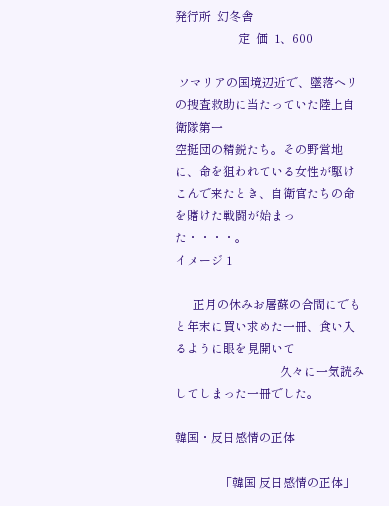発行所  幻冬舎
                     定  価  1、600

 ソマリアの国境辺近で、墜落ヘリの捜査救助に当たっていた陸上自衛隊第一
空挺団の精鋭たち。その野営地に、命を狙われている女性が駆けこんで来たとき、自衛官たちの命を賭けた戦闘が始まった・・・・。
イメージ 1

      正月の休みお屠蘇の合間にでもと年末に買い求めた一冊、食い入るように眼を見開いて
                                   久々に一気読みしてしまった一冊でした。

韓国・反日感情の正体

               「韓国 反日感情の正体」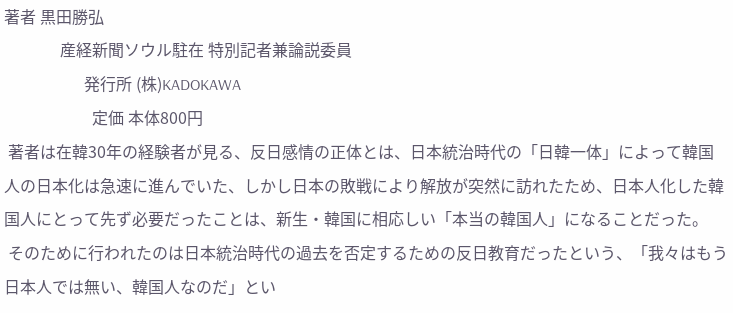著者 黒田勝弘
              産経新聞ソウル駐在 特別記者兼論説委員
                    発行所 (株)KADOKAWA
                      定価 本体800円
 著者は在韓30年の経験者が見る、反日感情の正体とは、日本統治時代の「日韓一体」によって韓国人の日本化は急速に進んでいた、しかし日本の敗戦により解放が突然に訪れたため、日本人化した韓国人にとって先ず必要だったことは、新生・韓国に相応しい「本当の韓国人」になることだった。
 そのために行われたのは日本統治時代の過去を否定するための反日教育だったという、「我々はもう日本人では無い、韓国人なのだ」とい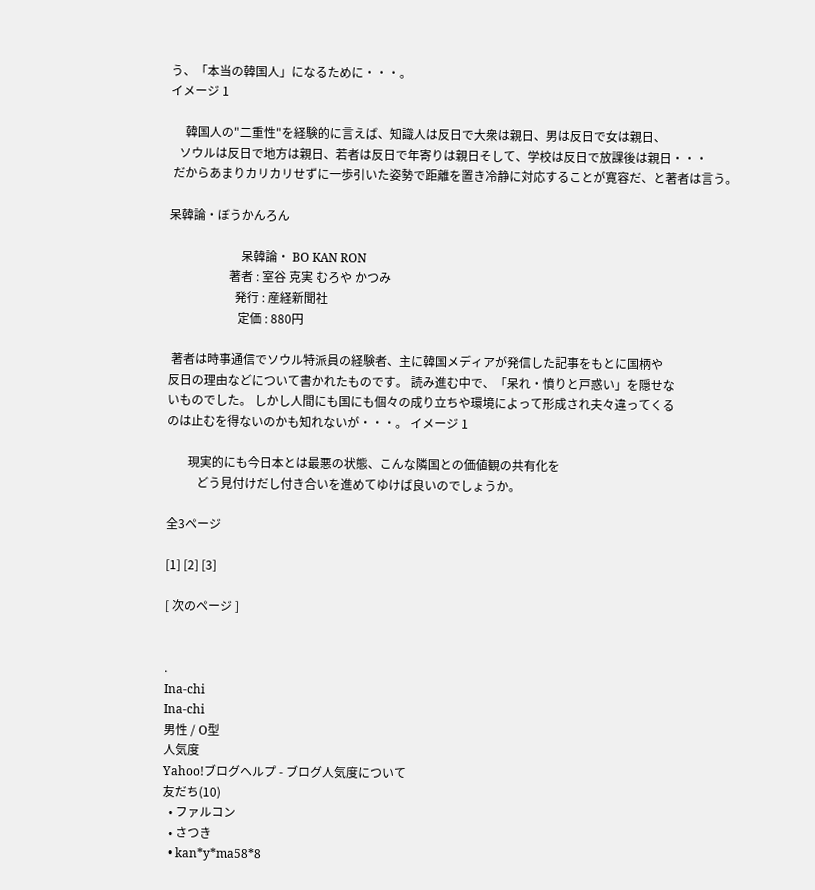う、「本当の韓国人」になるために・・・。
イメージ 1

     韓国人の"二重性"を経験的に言えば、知識人は反日で大衆は親日、男は反日で女は親日、
   ソウルは反日で地方は親日、若者は反日で年寄りは親日そして、学校は反日で放課後は親日・・・
 だからあまりカリカリせずに一歩引いた姿勢で距離を置き冷静に対応することが寛容だ、と著者は言う。

呆韓論・ぼうかんろん

                        呆韓論・ BO KAN RON
                    著者 : 室谷 克実 むろや かつみ
                      発行 : 産経新聞社
                       定価 : 880円

 著者は時事通信でソウル特派員の経験者、主に韓国メディアが発信した記事をもとに国柄や
反日の理由などについて書かれたものです。 読み進む中で、「呆れ・憤りと戸惑い」を隠せな
いものでした。 しかし人間にも国にも個々の成り立ちや環境によって形成され夫々違ってくる
のは止むを得ないのかも知れないが・・・。 イメージ 1

       現実的にも今日本とは最悪の状態、こんな隣国との価値観の共有化を
          どう見付けだし付き合いを進めてゆけば良いのでしょうか。

全3ページ

[1] [2] [3]

[ 次のページ ]


.
Ina-chi
Ina-chi
男性 / O型
人気度
Yahoo!ブログヘルプ - ブログ人気度について
友だち(10)
  • ファルコン
  • さつき
  • kan*y*ma58*8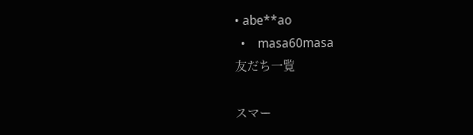• abe**ao
  •    masa60masa
友だち一覧

スマー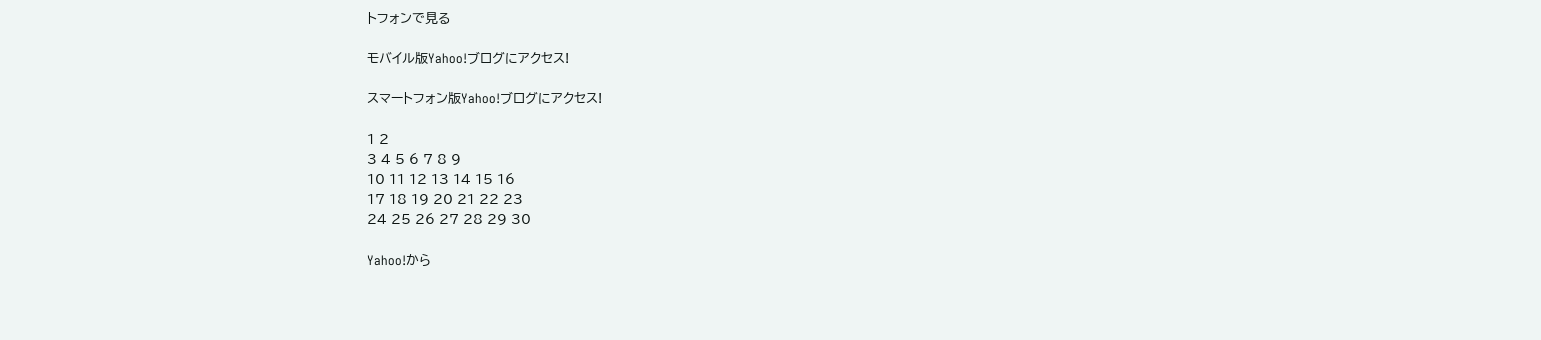トフォンで見る

モバイル版Yahoo!ブログにアクセス!

スマートフォン版Yahoo!ブログにアクセス!

1 2
3 4 5 6 7 8 9
10 11 12 13 14 15 16
17 18 19 20 21 22 23
24 25 26 27 28 29 30

Yahoo!から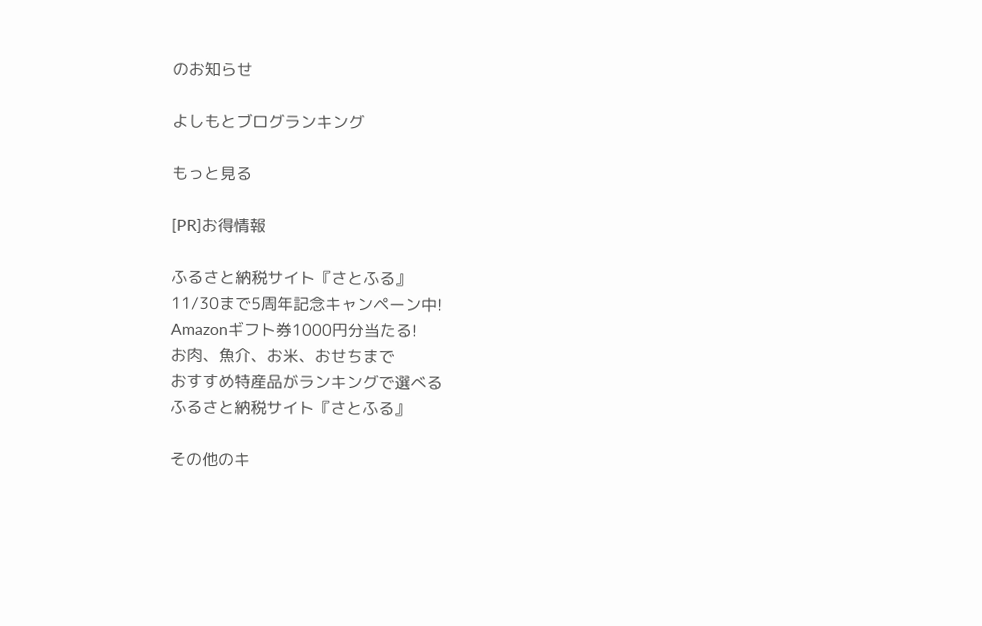のお知らせ

よしもとブログランキング

もっと見る

[PR]お得情報

ふるさと納税サイト『さとふる』
11/30まで5周年記念キャンペーン中!
Amazonギフト券1000円分当たる!
お肉、魚介、お米、おせちまで
おすすめ特産品がランキングで選べる
ふるさと納税サイト『さとふる』

その他のキ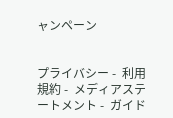ャンペーン


プライバシー -  利用規約 -  メディアステートメント -  ガイド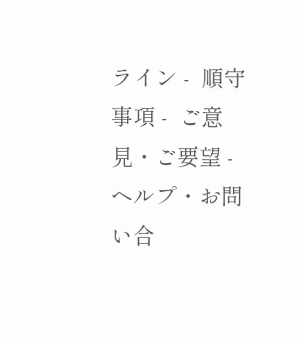ライン -  順守事項 -  ご意見・ご要望 -  ヘルプ・お問い合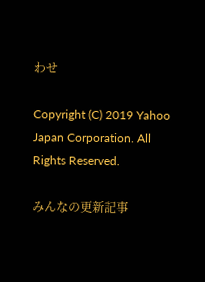わせ

Copyright (C) 2019 Yahoo Japan Corporation. All Rights Reserved.

みんなの更新記事